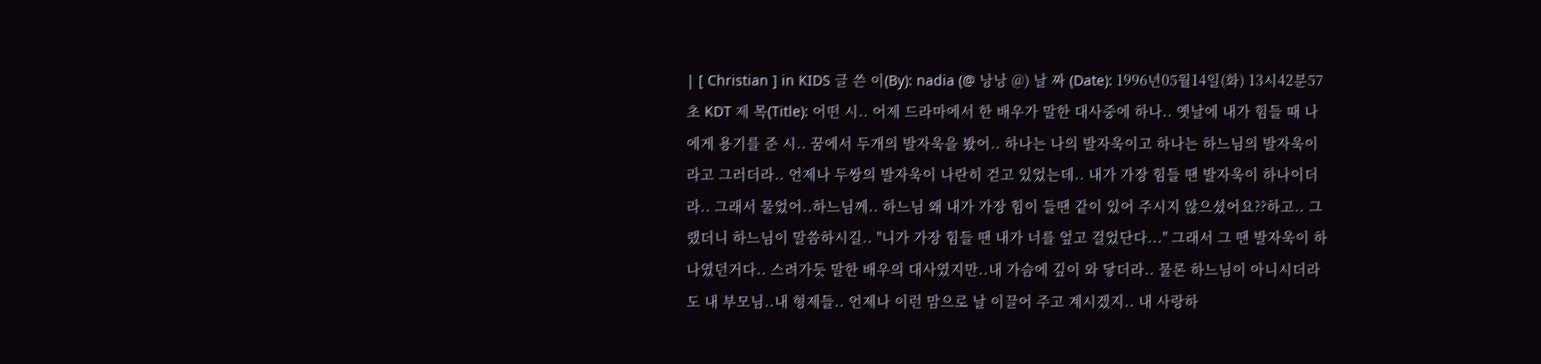| [ Christian ] in KIDS 글 쓴 이(By): nadia (@ 낭낭 @) 날 짜 (Date): 1996년05월14일(화) 13시42분57초 KDT 제 목(Title): 어떤 시.. 어제 드라마에서 한 배우가 말한 대사중에 하나.. 옛날에 내가 힘들 때 나에게 용기를 준 시.. 꿈에서 두개의 발자욱을 봤어.. 하나는 나의 발자욱이고 하나는 하느님의 발자욱이라고 그러더라.. 언제나 두쌍의 발자욱이 나란히 걷고 있었는데.. 내가 가장 힘들 땐 발자욱이 하나이더라.. 그래서 물었어..하느님께.. 하느님 왜 내가 가장 힘이 들땐 같이 있어 주시지 않으셨어요??하고.. 그랬더니 하느님이 말씀하시길.. "니가 가장 힘들 땐 내가 너를 엎고 걸었단다..." 그래서 그 땐 발자욱이 하나였던거다.. 스려가듯 말한 배우의 대사였지만..내 가슴에 깊이 와 닿더라.. 물론 하느님이 아니시더라도 내 부모님..내 형제들.. 언제나 이런 맘으로 날 이끌어 주고 계시겠지.. 내 사랑하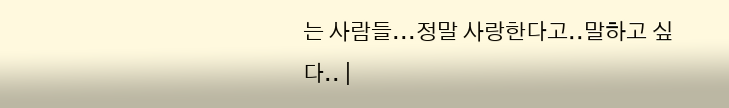는 사람들...정말 사랑한다고..말하고 싶다.. |